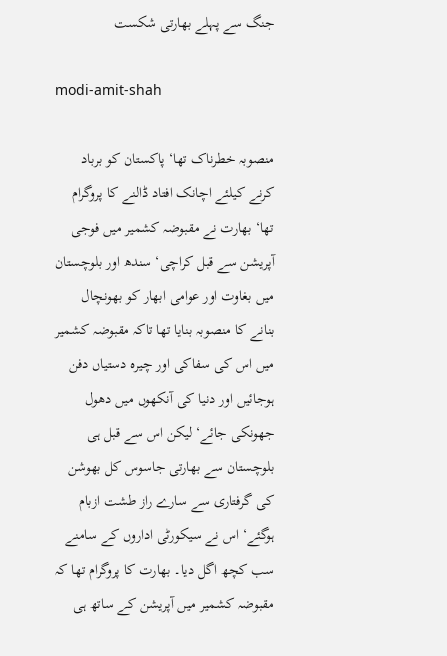جنگ سے پہلے بھارتی شکست

modi-amit-shah

منصوبہ خطرناک تھا‘ پاکستان کو برباد کرنے کیلئے اچانک افتاد ڈالنے کا پروگرام تھا‘ بھارت نے مقبوضہ کشمیر میں فوجی آپریشن سے قبل کراچی‘ سندھ اور بلوچستان میں بغاوت اور عوامی ابھار کو بھونچال بنانے کا منصوبہ بنایا تھا تاکہ مقبوضہ کشمیر میں اس کی سفاکی اور چیرہ دستیاں دفن ہوجائیں اور دنیا کی آنکھوں میں دھول جھونکی جائے‘ لیکن اس سے قبل ہی بلوچستان سے بھارتی جاسوس کل بھوشن کی گرفتاری سے سارے راز طشت ازبام ہوگئے‘ اس نے سیکورٹی اداروں کے سامنے سب کچھ اگل دیا۔ بھارت کا پروگرام تھا کہ مقبوضہ کشمیر میں آپریشن کے ساتھ ہی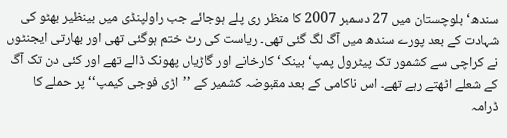سندھ‘ بلوچستان میں 27 دسمبر 2007 کا منظر ری پلے ہوجائے جب راولپنڈی میں بینظیر بھٹو کی شہادت کے بعد پورے سندھ میں آگ لگ گئی تھی۔ ریاست کی رٹ ختم ہوگئی تھی اور بھارتی ایجنٹوں نے کراچی سے کشمور تک پیٹرول پمپ‘ بینک‘ کارخانے اور گاڑیاں پھونک ڈالے تھے اور کئی دن تک آگ کے شعلے اٹھتے رہے تھے۔ اس ناکامی کے بعد مقبوضہ کشمیر کے ’’اڑی فوجی کیمپ‘‘ پر حملے کا ڈرامہ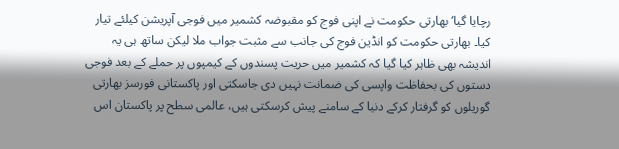رچایا گیا‘ بھارتی حکومت نے اپنی فوج کو مقبوضہ کشمیر میں فوجی آپریشن کیلئے تیار کیا۔ بھارتی حکومت کو انڈین فوج کی جانب سے مثبت جواب ملا لیکن ساتھ ہی یہ اندیشہ بھی ظاہر کیا گیا کہ کشمیر میں حریت پسندوں کے کیمپوں پر حملے کے بعد فوجی دستوں کی بحفاظت واپسی کی ضمانت نہیں دی جاسکتی اور پاکستانی فورسز بھارتی گوریلوں کو گرفتار کرکے دنیا کے سامنے پیش کرسکتی ہیں، عالمی سطح پر پاکستان اس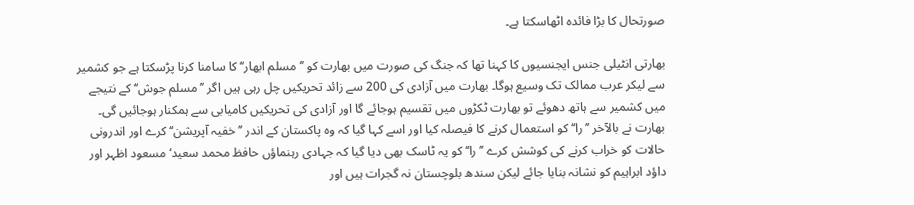صورتحال کا بڑا فائدہ اٹھاسکتا ہے۔

بھارتی انٹیلی جنس ایجنسیوں کا کہنا تھا کہ جنگ کی صورت میں بھارت کو ’’مسلم ابھار‘‘ کا سامنا کرنا پڑسکتا ہے جو کشمیر سے لیکر عرب ممالک تک وسیع ہوگا۔ بھارت میں آزادی کی 200 سے زائد تحریکیں چل رہی ہیں اگر ’’مسلم جوش‘‘ کے نتیجے میں کشمیر سے ہاتھ دھوئے تو بھارت ٹکڑوں میں تقسیم ہوجائے گا اور آزادی کی تحریکیں کامیابی سے ہمکنار ہوجائیں گی۔ بھارت نے بالآخر ’’را‘‘ کو استعمال کرنے کا فیصلہ کیا اور اسے کہا گیا کہ وہ پاکستان کے اندر ’’خفیہ آپریشن‘‘ کرے اور اندرونی حالات کو خراب کرنے کی کوشش کرے ’’را‘‘ کو یہ ٹاسک بھی دیا گیا کہ جہادی رہنماؤں حافظ محمد سعید‘ مسعود اظہر اور داؤد ابراہیم کو نشانہ بنایا جائے لیکن سندھ بلوچستان نہ گجرات ہیں اور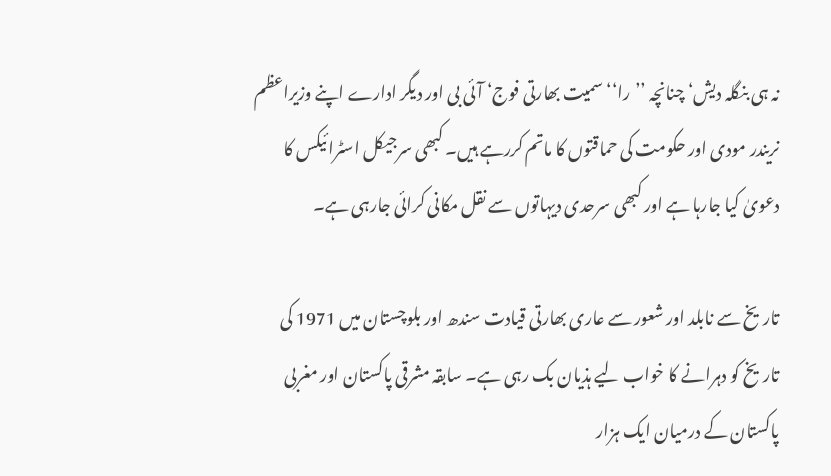نہ ہی بنگلہ دیش‘ چنانچہ ’’را‘‘ سمیت بھارتی فوج‘ آئی بی اور دیگر ادارے اپنے وزیراعظم نریندر مودی اور حکومت کی حماقتوں کا ماتم کررہے ہیں۔ کبھی سرجیکل اسٹرائیکس کا دعویٰ کیا جارہا ہے اور کبھی سرحدی دیہاتوں سے نقل مکانی کرائی جارہی ہے۔

تاریخ سے نابلد اور شعور سے عاری بھارتی قیادت سندھ اور بلوچستان میں 1971 کی تاریخ کو دہرانے کا خواب لیے ہذیان بک رہی ہے۔ سابقہ مشرقی پاکستان اور مغربی پاکستان کے درمیان ایک ہزار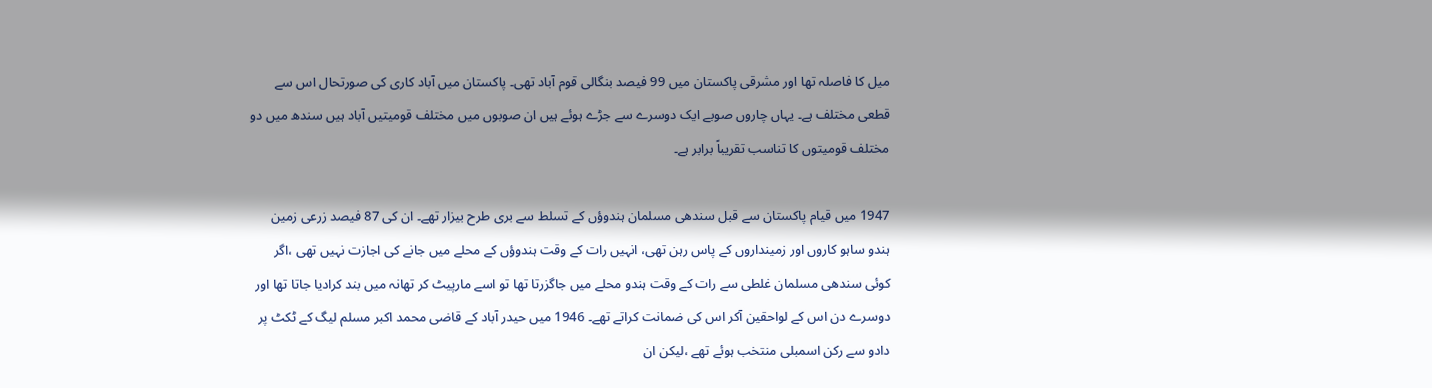میل کا فاصلہ تھا اور مشرقی پاکستان میں 99 فیصد بنگالی قوم آباد تھی۔ پاکستان میں آباد کاری کی صورتحال اس سے قطعی مختلف ہے۔ یہاں چاروں صوبے ایک دوسرے سے جڑے ہوئے ہیں ان صوبوں میں مختلف قومیتیں آباد ہیں سندھ میں دو مختلف قومیتوں کا تناسب تقریباً برابر ہے۔

1947 میں قیام پاکستان سے قبل سندھی مسلمان ہندوؤں کے تسلط سے بری طرح بیزار تھے۔ ان کی 87 فیصد زرعی زمین ہندو ساہو کاروں اور زمینداروں کے پاس رہن تھی، انہیں رات کے وقت ہندوؤں کے محلے میں جانے کی اجازت نہیں تھی ،اگر کوئی سندھی مسلمان غلطی سے رات کے وقت ہندو محلے میں جاگزرتا تھا تو اسے مارپیٹ کر تھانہ میں بند کرادیا جاتا تھا اور دوسرے دن اس کے لواحقین آکر اس کی ضمانت کراتے تھے۔ 1946 میں حیدر آباد کے قاضی محمد اکبر مسلم لیگ کے ٹکٹ پر دادو سے رکن اسمبلی منتخب ہوئے تھے ،لیکن ان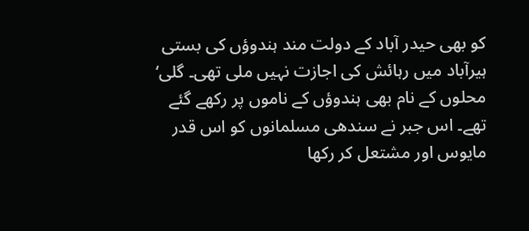کو بھی حیدر آباد کے دولت مند ہندوؤں کی بستی ہیرآباد میں رہائش کی اجازت نہیں ملی تھی۔ گلی‘ محلوں کے نام بھی ہندوؤں کے ناموں پر رکھے گئے تھے۔ اس جبر نے سندھی مسلمانوں کو اس قدر مایوس اور مشتعل کر رکھا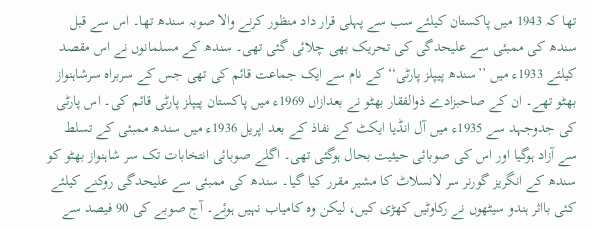تھا کہ 1943 میں پاکستان کیلئے سب سے پہلی قرار داد منظور کرنے والا صوبہ سندھ تھا۔ اس سے قبل سندھ کی ممبئی سے علیحدگی کی تحریک بھی چلائی گئی تھی۔ سندھ کے مسلمانوں نے اس مقصد کیلئے 1933ء میں ’’سندھ پیپلز پارٹی‘‘ کے نام سے ایک جماعت قائم کی تھی جس کے سربراہ سرشاہنواز بھٹو تھے۔ ان کے صاحبزادے ذوالفقار بھٹو نے بعدازاں 1969ء میں پاکستان پیپلز پارٹی قائم کی۔ اس پارٹی کی جدوجہد سے 1935ء میں آل انڈیا ایکٹ کے نفاذ کے بعد اپریل 1936ء میں سندھ ممبئی کے تسلط سے آزاد ہوگیا اور اس کی صوبائی حیثیت بحال ہوگئی تھی۔ اگلے صوبائی انتخابات تک سر شاہنواز بھٹو کو سندھ کے انگریز گورنر سر لانسلاٹ کا مشیر مقرر کیا گیا۔ سندھ کی ممبئی سے علیحدگی روکنے کیلئے کئی بااثر ہندو سیٹھوں نے رکاوٹیں کھڑی کیں، لیکن وہ کامیاب نہیں ہوئے۔ آج صوبے کی 90 فیصد سے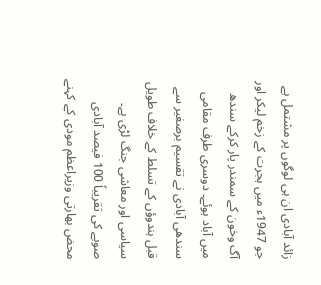زائد آبادی ان ہی لوگوں پر مشتمل ہے جو 1947ء میں ہجرت کے زخم لیکر اور آگ وخون کے سمندر پار کرکے سندھ میں آباد ہوئے۔ دوسری طرف مقامی سندھی آبادی نے تقسیم برصغیر سے قبل ہندوؤں کے تسلط کے خلاف طویل سیاسی اور معاشی جنگ لڑی ہے۔ صوبے کی تقریباً 100 فیصد آبادی محض بھارتی وزیراعظم مودی کے کہنے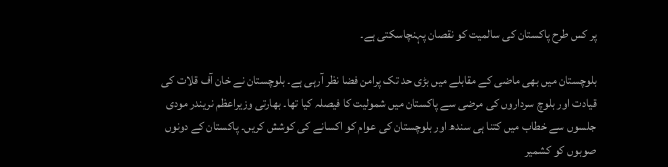پر کس طرح پاکستان کی سالمیت کو نقصان پہنچاسکتی ہے۔

بلوچستان میں بھی ماضی کے مقابلے میں بڑی حد تک پرامن فضا نظر آرہی ہے۔ بلوچستان نے خان آف قلات کی قیادت اور بلوچ سرداروں کی مرضی سے پاکستان میں شمولیت کا فیصلہ کیا تھا۔ بھارتی وزیراعظم نریندر مودی جلسوں سے خطاب میں کتنا ہی سندھ اور بلوچستان کی عوام کو اکسانے کی کوشش کریں۔ پاکستان کے دونوں صوبوں کو کشمیر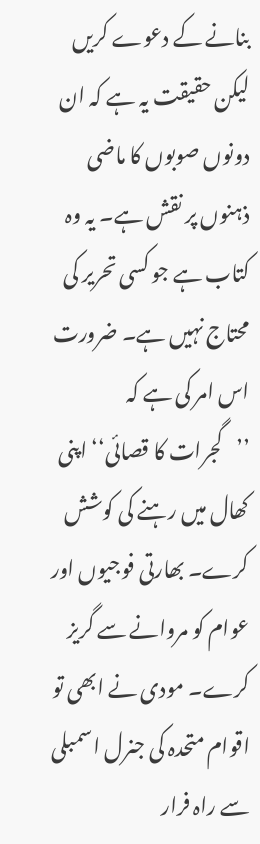بنانے کے دعوے کریں لیکن حقیقت یہ ہے کہ ان دونوں صوبوں کا ماضی ذہنوں پر نقش ہے۔ یہ وہ کتاب ہے جو کسی تحریر کی محتاج نہیں ہے۔ ضرورت اس امر کی ہے کہ ’’گجرات کا قصائی‘‘ اپنی کھال میں رہنے کی کوشش کرے۔ بھارتی فوجیوں اور عوام کو مروانے سے گریز کرے۔ مودی نے ابھی تو اقوام متحدہ کی جنرل اسمبلی سے راہ فرار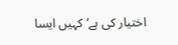اختیار کی ہے‘ کہیں ایسا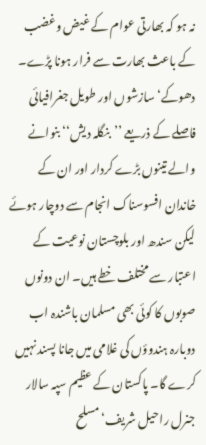نہ ہو کہ بھارتی عوام کے غیض وغضب کے باعث بھارت سے فرار ہونا پڑے۔ دھوکے‘ سازشوں اور طویل جغرافیائی فاصلے کے ذریعے ’’بنگلہ دیش‘‘ بنوانے والے تینوں بڑے کردار اور ان کے خاندان افسوسناک انجام سے دوچار ہوئے لیکن سندھ اور بلوچستان نوعیت کے اعتبار سے مختلف خطے ہیں۔ ان دونوں صوبوں کا کوئی بھی مسلمان باشندہ اب دوبارہ ہندوؤں کی غلامی میں جانا پسند نہیں کرے گا۔ پاکستان کے عظیم سپہ سالار جنرل راحیل شریف‘ مسلح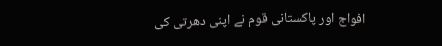افواج اور پاکستانی قوم نے اپنی دھرتی کی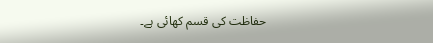حفاظت کی قسم کھائی ہے۔